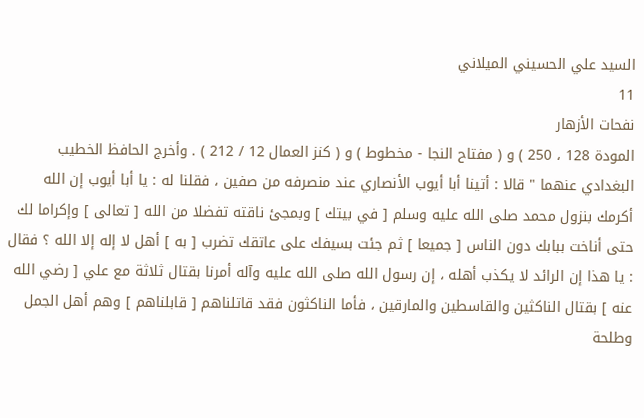السيد علي الحسيني الميلاني
11
نفحات الأزهار
المودة 128 ، 250 ) و ( مفتاح النجا - مخطوط ) و ( كنز العمال 12 / 212 ) . وأخرج الحافظ الخطيب البغدادي عنهما " قالا : أتينا أبا أيوب الأنصاري عند منصرفه من صفين ، فقلنا له : يا أبا أيوب إن الله أكرمك بنزول محمد صلى الله عليه وسلم [ في بيتك ] وبمجئ ناقته تفضلا من الله [ تعالى ] وإكراما لك حتى أناخت ببابك دون الناس [ جميعا ] ثم جئت بسيفك على عاتقك تضرب [ به ] أهل لا إله إلا الله ؟ فقال : يا هذا إن الرائد لا يكذب أهله ، إن رسول الله صلى الله عليه وآله أمرنا بقتال ثلاثة مع علي [ رضي الله عنه ] بقتال الناكثين والقاسطين والمارقين ، فأما الناكثون فقد قاتلناهم [ قابلناهم ] وهم أهل الجمل وطلحة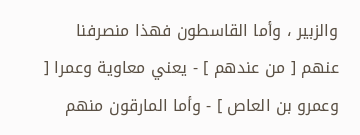والزبير ، وأما القاسطون فهذا منصرفنا عنهم [ من عندهم ] - يعني معاوية وعمرا [ وعمرو بن العاص ] - وأما المارقون منهم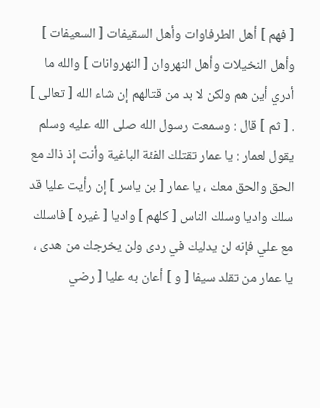[ فهم ] أهل الطرفاوات وأهل السقيفات [ السعيفات ] وأهل النخيلات وأهل النهروان [ النهروانات ] والله ما أدري أين هم ولكن لا بد من قتالهم إن شاء الله [ تعالى ] . [ ثم ] قال : وسمعت رسول الله صلى الله عليه وسلم يقول لعمار : يا عمار تقتلك الفئة الباغية وأنت إذ ذاك مع الحق والحق معك ، يا عمار [ بن ياسر ] إن رأيت عليا قد سلك واديا وسلك الناس [ كلهم ] واديا [ غيره ] فاسلك مع علي فإنه لن يدليك في ردى ولن يخرجك من هدى ، يا عمار من تقلد سيفا [ و ] أعان به عليا [ رضي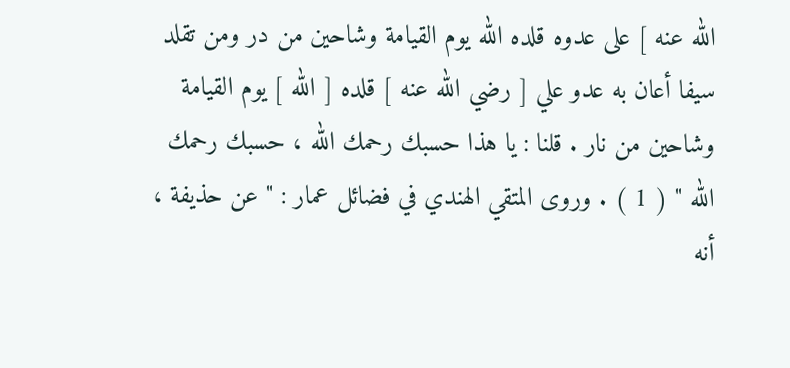الله عنه ] على عدوه قلده الله يوم القيامة وشاحين من در ومن تقلد سيفا أعان به عدو علي [ رضي الله عنه ] قلده [ الله ] يوم القيامة وشاحين من نار . قلنا : يا هذا حسبك رحمك الله ، حسبك رحمك الله " ( 1 ) . وروى المتقي الهندي في فضائل عمار : " عن حذيفة ، أنه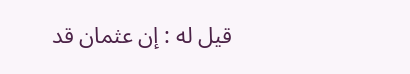قيل له : إن عثمان قد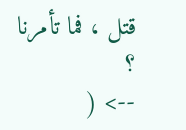قتل ، فما تأمرنا ؟
--> (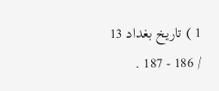1 ) تاريخ بغداد 13 / 186 - 187 .